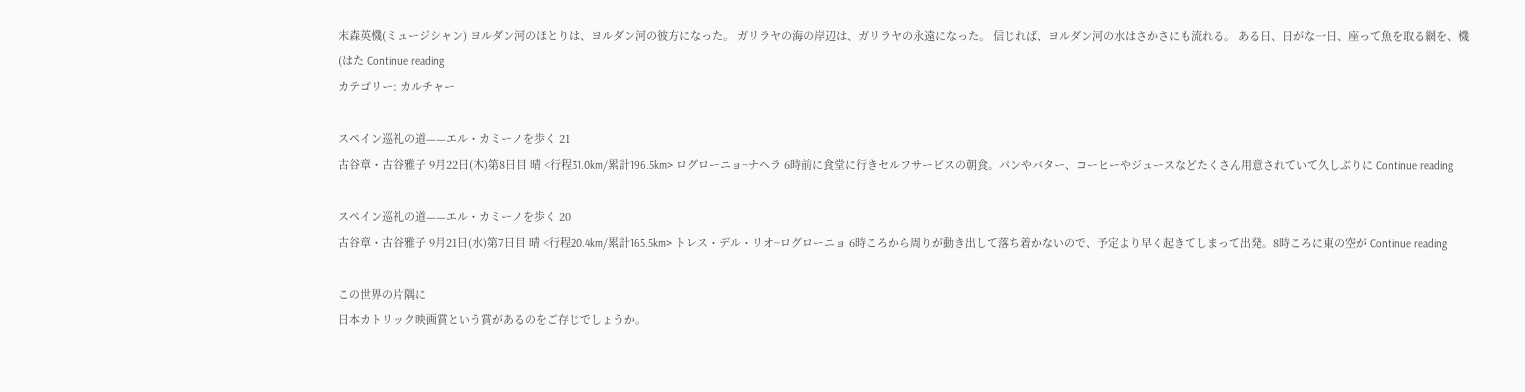末森英機(ミュージシャン) ヨルダン河のほとりは、ヨルダン河の彼方になった。 ガリラヤの海の岸辺は、ガリラヤの永遠になった。 信じれば、ヨルダン河の水はさかさにも流れる。 ある日、日がな一日、座って魚を取る網を、機(はた Continue reading
カテゴリー: カルチャー

スペイン巡礼の道——エル・カミーノを歩く 21
古谷章・古谷雅子 9月22日(木)第8日目 晴 <行程31.0km/累計196.5km> ログローニョ~ナヘラ 6時前に食堂に行きセルフサービスの朝食。パンやバター、コーヒーやジュースなどたくさん用意されていて久しぶりに Continue reading

スペイン巡礼の道——エル・カミーノを歩く 20
古谷章・古谷雅子 9月21日(水)第7日目 晴 <行程20.4km/累計165.5km> トレス・デル・リオ~ログローニョ 6時ころから周りが動き出して落ち着かないので、予定より早く起きてしまって出発。8時ころに東の空が Continue reading

この世界の片隅に
日本カトリック映画賞という賞があるのをご存じでしょうか。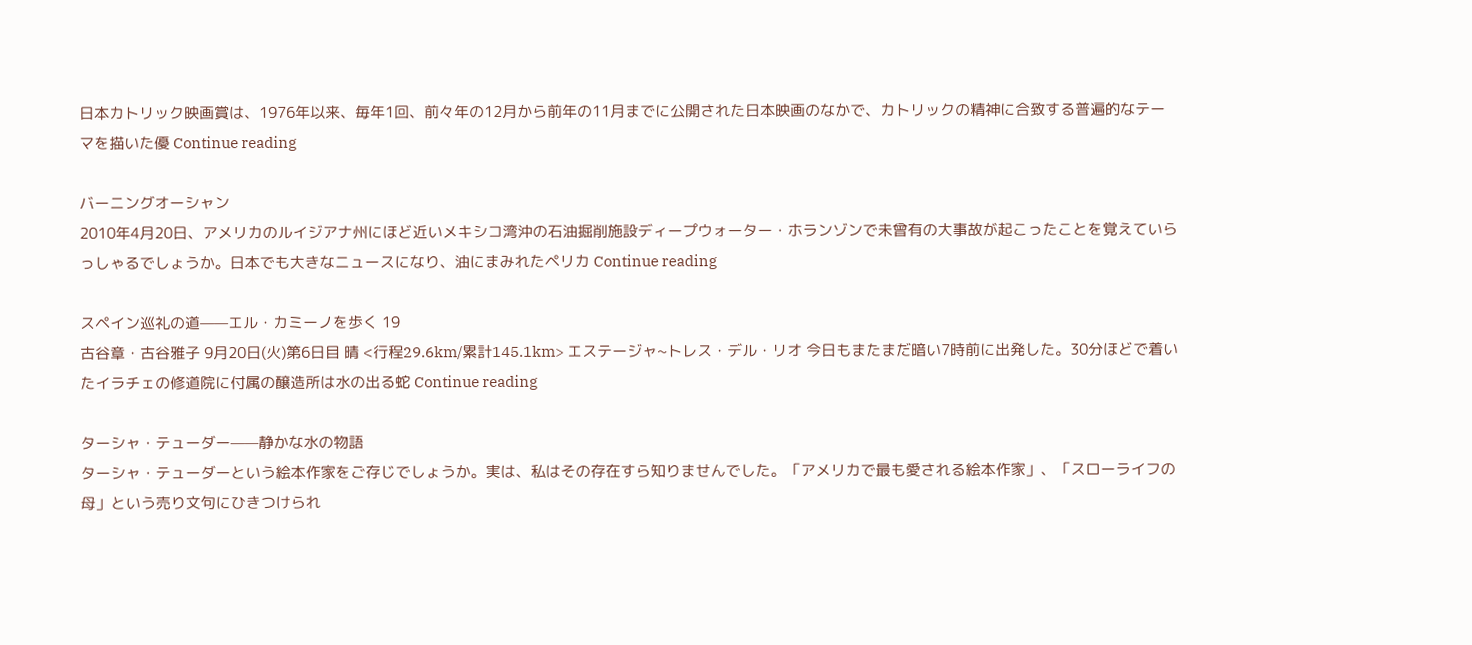日本カトリック映画賞は、1976年以来、毎年1回、前々年の12月から前年の11月までに公開された日本映画のなかで、カトリックの精神に合致する普遍的なテーマを描いた優 Continue reading

バーニングオーシャン
2010年4月20日、アメリカのルイジアナ州にほど近いメキシコ湾沖の石油掘削施設ディープウォーター・ホランゾンで未曾有の大事故が起こったことを覚えていらっしゃるでしょうか。日本でも大きなニュースになり、油にまみれたペリカ Continue reading

スペイン巡礼の道——エル・カミーノを歩く 19
古谷章・古谷雅子 9月20日(火)第6日目 晴 <行程29.6km/累計145.1km> エステージャ~トレス・デル・リオ 今日もまたまだ暗い7時前に出発した。30分ほどで着いたイラチェの修道院に付属の醸造所は水の出る蛇 Continue reading

ターシャ・テューダー——静かな水の物語
ターシャ・テューダーという絵本作家をご存じでしょうか。実は、私はその存在すら知りませんでした。「アメリカで最も愛される絵本作家」、「スローライフの母」という売り文句にひきつけられ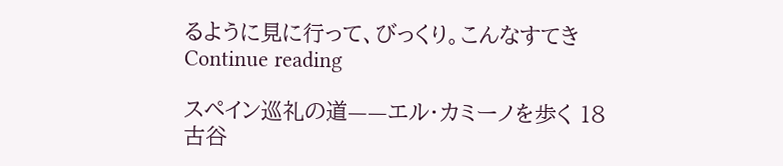るように見に行って、びっくり。こんなすてき Continue reading

スペイン巡礼の道——エル・カミーノを歩く 18
古谷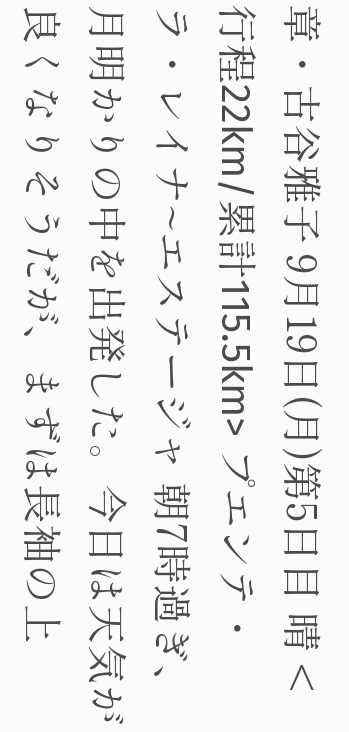章・古谷雅子 9月19日(月)第5日目 晴 <行程22km/累計115.5km> プエンテ・ラ・レイナ~エステージャ 朝7時過ぎ、月明かりの中を出発した。今日は天気が良くなりそうだが、まずは長袖の上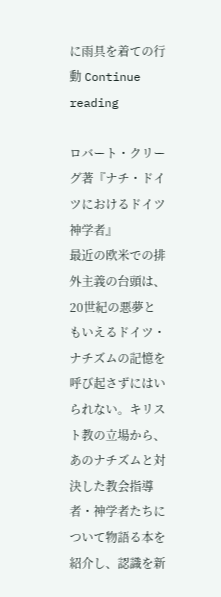に雨具を着ての行動 Continue reading

ロバート・クリーグ著『ナチ・ドイツにおけるドイツ神学者』
最近の欧米での排外主義の台頭は、20世紀の悪夢ともいえるドイツ・ナチズムの記憶を呼び起さずにはいられない。キリスト教の立場から、あのナチズムと対決した教会指導者・神学者たちについて物語る本を紹介し、認識を新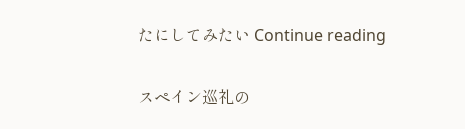たにしてみたい Continue reading

スペイン巡礼の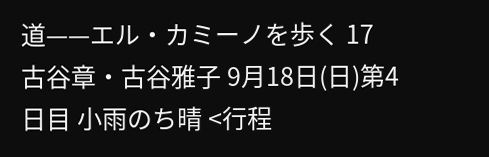道——エル・カミーノを歩く 17
古谷章・古谷雅子 9月18日(日)第4日目 小雨のち晴 <行程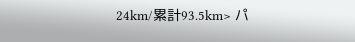24km/累計93.5km> パ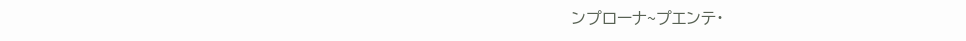ンプローナ~プエンテ・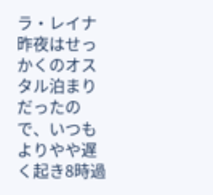ラ・レイナ 昨夜はせっかくのオスタル泊まりだったので、いつもよりやや遅く起き8時過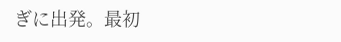ぎに出発。最初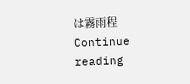は霧雨程 Continue reading